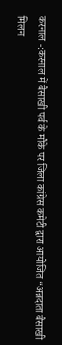करनाल -:करनाल में बैसाखी पर्व के मौके पर जिला कांग्रेस कमेटी द्वारा आयोजित “अन्नदाता बैसाखी मिलन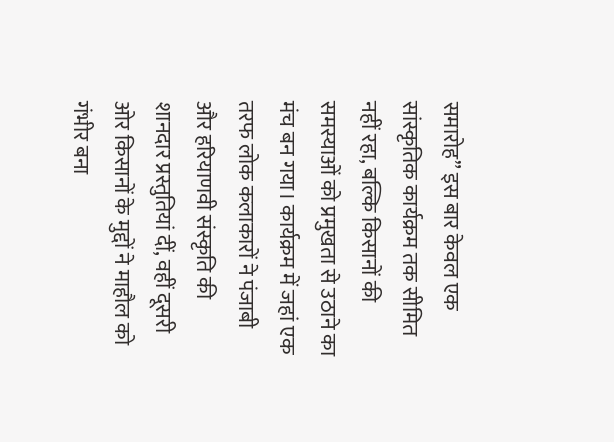समारोह” इस बार केवल एक सांस्कृतिक कार्यक्रम तक सीमित नहीं रहा, बल्कि किसानों की समस्याओं को प्रमुखता से उठाने का मंच बन गया। कार्यक्रम में जहां एक तरफ लोक कलाकारों ने पंजाबी और हरियाणवी संस्कृति की शानदार प्रस्तुतियां दीं, वहीं दूसरी ओर किसानों के मुद्दों ने माहौल को गंभीर बना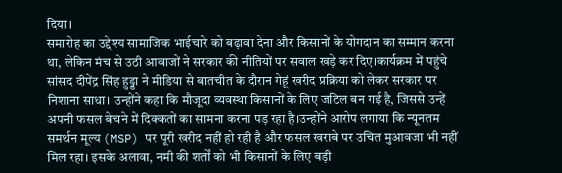दिया।
समारोह का उद्देश्य सामाजिक भाईचारे को बढ़ावा देना और किसानों के योगदान का सम्मान करना था, लेकिन मंच से उठी आवाजों ने सरकार की नीतियों पर सवाल खड़े कर दिए।कार्यक्रम में पहुंचे सांसद दीपेंद्र सिंह हुड्डा ने मीडिया से बातचीत के दौरान गेहूं खरीद प्रक्रिया को लेकर सरकार पर निशाना साधा। उन्होंने कहा कि मौजूदा व्यवस्था किसानों के लिए जटिल बन गई है, जिससे उन्हें अपनी फसल बेचने में दिक्कतों का सामना करना पड़ रहा है।उन्होंने आरोप लगाया कि न्यूनतम समर्थन मूल्य (MSP) पर पूरी खरीद नहीं हो रही है और फसल खराबे पर उचित मुआवजा भी नहीं मिल रहा। इसके अलावा, नमी की शर्तों को भी किसानों के लिए बड़ी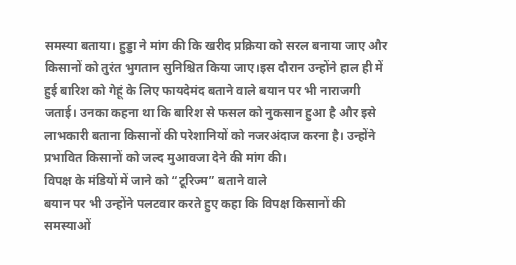समस्या बताया। हुड्डा ने मांग की कि खरीद प्रक्रिया को सरल बनाया जाए और किसानों को तुरंत भुगतान सुनिश्चित किया जाए।इस दौरान उन्होंने हाल ही में हुई बारिश को गेहूं के लिए फायदेमंद बताने वाले बयान पर भी नाराजगी जताई। उनका कहना था कि बारिश से फसल को नुकसान हुआ है और इसे लाभकारी बताना किसानों की परेशानियों को नजरअंदाज करना है। उन्होंने प्रभावित किसानों को जल्द मुआवजा देने की मांग की।
विपक्ष के मंडियों में जाने को “टूरिज्म” बताने वाले
बयान पर भी उन्होंने पलटवार करते हुए कहा कि विपक्ष किसानों की समस्याओं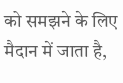को समझने के लिए मैदान में जाता है,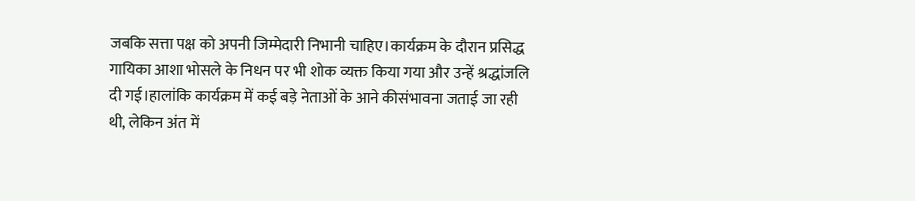जबकि सत्ता पक्ष को अपनी जिम्मेदारी निभानी चाहिए।कार्यक्रम के दौरान प्रसिद्ध गायिका आशा भोसले के निधन पर भी शोक व्यक्त किया गया और उन्हें श्रद्धांजलि दी गई।हालांकि कार्यक्रम में कई बड़े नेताओं के आने कीसंभावना जताई जा रही थी, लेकिन अंत में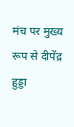मंच पर मुख्य रूप से दीपेंद्र हुड्डा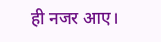ही नजर आए।